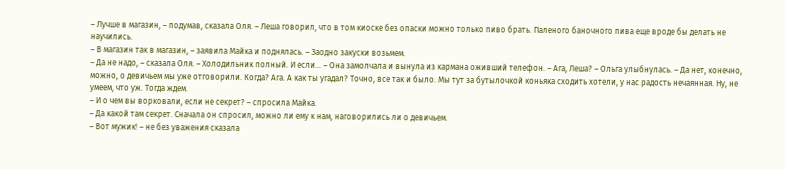– Лучше в магазин, – подумав, сказала Оля. – Леша говорил, что в том киоске без опаски можно только пиво брать. Паленого баночного пива еще вроде бы делать не научились.
– В магазин так в магазин, – заявила Майка и поднялась. – Заодно закуски возьмем.
– Да не надо, – сказала Оля. – Холодильник полный. И если… – Она замолчала и вынула из кармана оживший телефон. – Ага, Леша? – Ольга улыбнулась. – Да нет, конечно, можно, о девичьем мы уже отговорили. Когда? Ага. А как ты угадал? Точно, все так и было. Мы тут за бутылочкой коньяка сходить хотели, у нас радость нечаянная. Ну, не умеем, что уж. Тогда ждем.
– И о чем вы ворковали, если не секрет? – спросила Майка.
– Да какой там секрет. Сначала он спросил, можно ли ему к нам, наговорились ли о девичьем.
– Вот мужик! – не без уважения сказала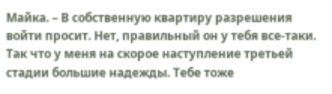Майка. – В собственную квартиру разрешения войти просит. Нет, правильный он у тебя все-таки. Так что у меня на скорое наступление третьей стадии большие надежды. Тебе тоже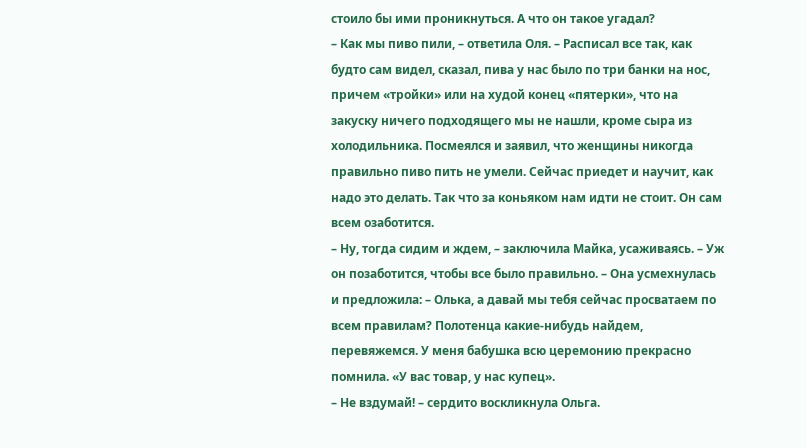стоило бы ими проникнуться. А что он такое угадал?
– Как мы пиво пили, – ответила Оля. – Расписал все так, как будто сам видел, сказал, пива у нас было по три банки на нос, причем «тройки» или на худой конец «пятерки», что на закуску ничего подходящего мы не нашли, кроме сыра из холодильника. Посмеялся и заявил, что женщины никогда правильно пиво пить не умели. Сейчас приедет и научит, как надо это делать. Так что за коньяком нам идти не стоит. Он сам всем озаботится.
– Ну, тогда сидим и ждем, – заключила Майка, усаживаясь. – Уж он позаботится, чтобы все было правильно. – Она усмехнулась и предложила: – Олька, а давай мы тебя сейчас просватаем по всем правилам? Полотенца какие-нибудь найдем, перевяжемся. У меня бабушка всю церемонию прекрасно помнила. «У вас товар, у нас купец».
– Не вздумай! – сердито воскликнула Ольга.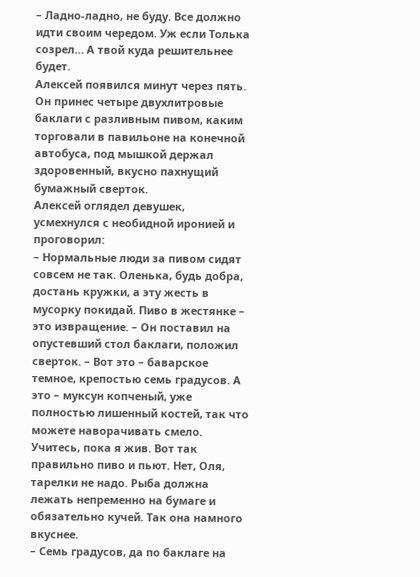– Ладно-ладно, не буду. Все должно идти своим чередом. Уж если Толька созрел… А твой куда решительнее будет.
Алексей появился минут через пять. Он принес четыре двухлитровые баклаги с разливным пивом, каким торговали в павильоне на конечной автобуса, под мышкой держал здоровенный, вкусно пахнущий бумажный сверток.
Алексей оглядел девушек, усмехнулся с необидной иронией и проговорил:
– Нормальные люди за пивом сидят совсем не так. Оленька, будь добра, достань кружки, а эту жесть в мусорку покидай. Пиво в жестянке – это извращение. – Он поставил на опустевший стол баклаги, положил сверток. – Вот это – баварское темное, крепостью семь градусов. А это – муксун копченый, уже полностью лишенный костей, так что можете наворачивать смело. Учитесь, пока я жив. Вот так правильно пиво и пьют. Нет, Оля, тарелки не надо. Рыба должна лежать непременно на бумаге и обязательно кучей. Так она намного вкуснее.
– Семь градусов, да по баклаге на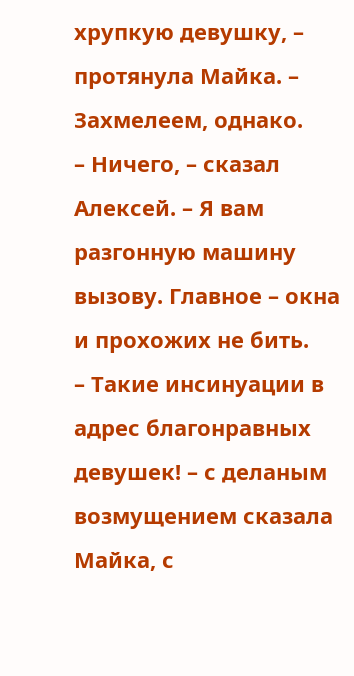хрупкую девушку, – протянула Майка. – Захмелеем, однако.
– Ничего, – сказал Алексей. – Я вам разгонную машину вызову. Главное – окна и прохожих не бить.
– Такие инсинуации в адрес благонравных девушек! – с деланым возмущением сказала Майка, с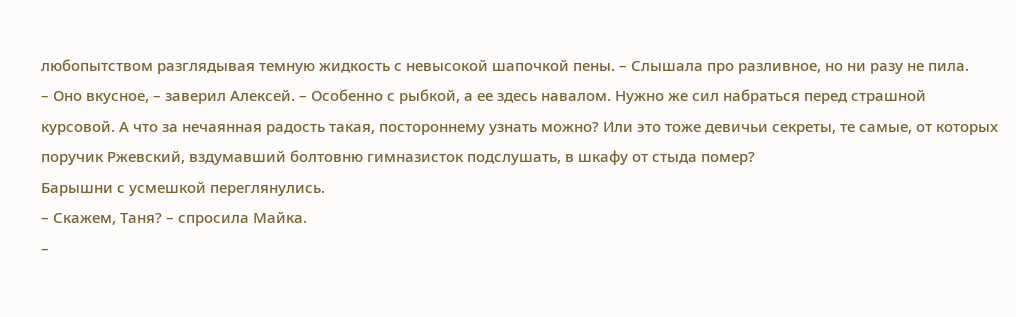любопытством разглядывая темную жидкость с невысокой шапочкой пены. – Слышала про разливное, но ни разу не пила.
– Оно вкусное, – заверил Алексей. – Особенно с рыбкой, а ее здесь навалом. Нужно же сил набраться перед страшной курсовой. А что за нечаянная радость такая, постороннему узнать можно? Или это тоже девичьи секреты, те самые, от которых поручик Ржевский, вздумавший болтовню гимназисток подслушать, в шкафу от стыда помер?
Барышни с усмешкой переглянулись.
– Скажем, Таня? – спросила Майка.
–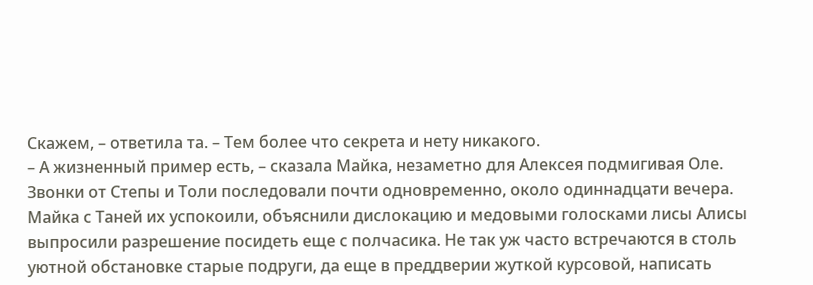Скажем, – ответила та. – Тем более что секрета и нету никакого.
– А жизненный пример есть, – сказала Майка, незаметно для Алексея подмигивая Оле.
Звонки от Степы и Толи последовали почти одновременно, около одиннадцати вечера. Майка с Таней их успокоили, объяснили дислокацию и медовыми голосками лисы Алисы выпросили разрешение посидеть еще с полчасика. Не так уж часто встречаются в столь уютной обстановке старые подруги, да еще в преддверии жуткой курсовой, написать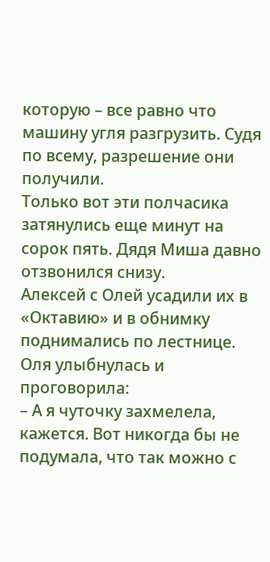которую – все равно что машину угля разгрузить. Судя по всему, разрешение они получили.
Только вот эти полчасика затянулись еще минут на сорок пять. Дядя Миша давно отзвонился снизу.
Алексей с Олей усадили их в «Октавию» и в обнимку поднимались по лестнице.
Оля улыбнулась и проговорила:
– А я чуточку захмелела, кажется. Вот никогда бы не подумала, что так можно с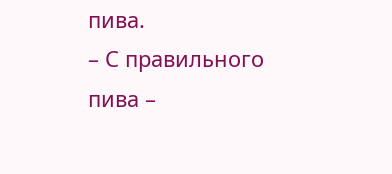пива.
– С правильного пива –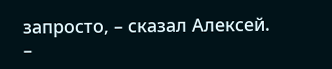запросто, – сказал Алексей. –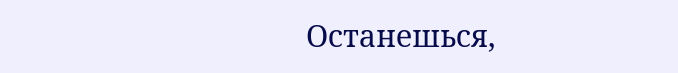Останешься,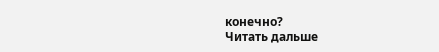конечно?
Читать дальше